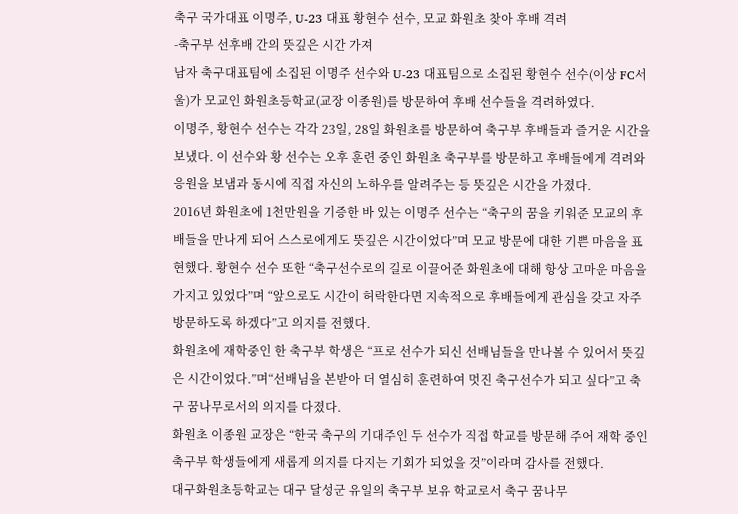축구 국가대표 이명주, U-23 대표 황현수 선수, 모교 화원초 찾아 후배 격려
-축구부 선후배 간의 뜻깊은 시간 가져
남자 축구대표팀에 소집된 이명주 선수와 U-23 대표팀으로 소집된 황현수 선수(이상 FC서울)가 모교인 화원초등학교(교장 이종원)를 방문하여 후배 선수들을 격려하였다.
이명주, 황현수 선수는 각각 23일, 28일 화원초를 방문하여 축구부 후배들과 즐거운 시간을 보냈다. 이 선수와 황 선수는 오후 훈련 중인 화원초 축구부를 방문하고 후배들에게 격려와 응원을 보냄과 동시에 직접 자신의 노하우를 알려주는 등 뜻깊은 시간을 가졌다.
2016년 화원초에 1천만원을 기증한 바 있는 이명주 선수는 “축구의 꿈을 키워준 모교의 후배들을 만나게 되어 스스로에게도 뜻깊은 시간이었다”며 모교 방문에 대한 기쁜 마음을 표현했다. 황현수 선수 또한 “축구선수로의 길로 이끌어준 화원초에 대해 항상 고마운 마음을 가지고 있었다”며 “앞으로도 시간이 허락한다면 지속적으로 후배들에게 관심을 갖고 자주 방문하도록 하겠다”고 의지를 전했다.
화원초에 재학중인 한 축구부 학생은 “프로 선수가 되신 선배님들을 만나볼 수 있어서 뜻깊은 시간이었다.”며“선배님을 본받아 더 열심히 훈련하여 멋진 축구선수가 되고 싶다”고 축구 꿈나무로서의 의지를 다졌다.
화원초 이종원 교장은 “한국 축구의 기대주인 두 선수가 직접 학교를 방문해 주어 재학 중인 축구부 학생들에게 새롭게 의지를 다지는 기회가 되었을 것”이라며 감사를 전했다.
대구화원초등학교는 대구 달성군 유일의 축구부 보유 학교로서 축구 꿈나무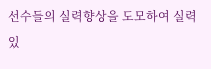선수들의 실력향상을 도모하여 실력 있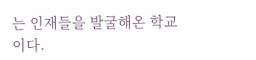는 인재들을 발굴해온 학교이다.